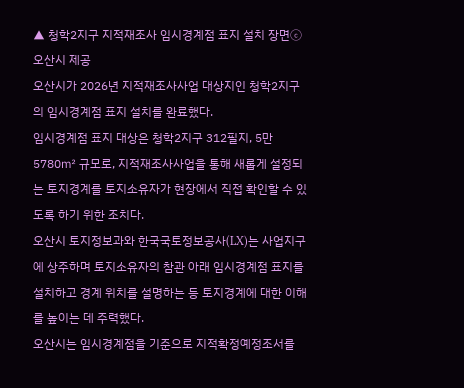▲ 청학2지구 지적재조사 임시경계점 표지 설치 장면ⓒ오산시 제공
오산시가 2026년 지적재조사사업 대상지인 청학2지구의 임시경계점 표지 설치를 완료했다.
임시경계점 표지 대상은 청학2지구 312필지, 5만5780㎡ 규모로, 지적재조사사업을 통해 새롭게 설정되는 토지경계를 토지소유자가 현장에서 직접 확인할 수 있도록 하기 위한 조치다.
오산시 토지정보과와 한국국토정보공사(LX)는 사업지구에 상주하며 토지소유자의 참관 아래 임시경계점 표지를 설치하고 경계 위치를 설명하는 등 토지경계에 대한 이해를 높이는 데 주력했다.
오산시는 임시경계점을 기준으로 지적확정예정조서를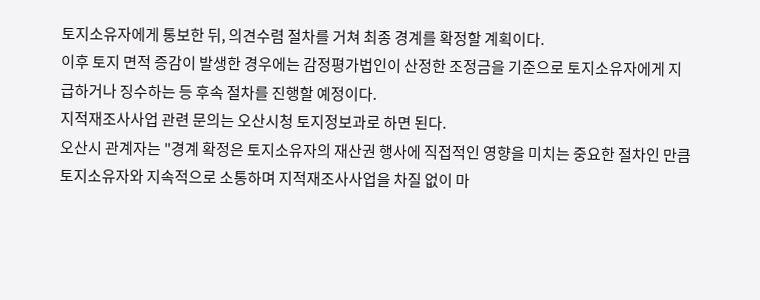토지소유자에게 통보한 뒤, 의견수렴 절차를 거쳐 최종 경계를 확정할 계획이다.
이후 토지 면적 증감이 발생한 경우에는 감정평가법인이 산정한 조정금을 기준으로 토지소유자에게 지급하거나 징수하는 등 후속 절차를 진행할 예정이다.
지적재조사사업 관련 문의는 오산시청 토지정보과로 하면 된다.
오산시 관계자는 "경계 확정은 토지소유자의 재산권 행사에 직접적인 영향을 미치는 중요한 절차인 만큼 토지소유자와 지속적으로 소통하며 지적재조사사업을 차질 없이 마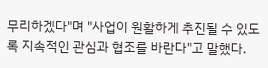무리하겠다"며 "사업이 원활하게 추진될 수 있도록 지속적인 관심과 협조를 바란다"고 말했다.